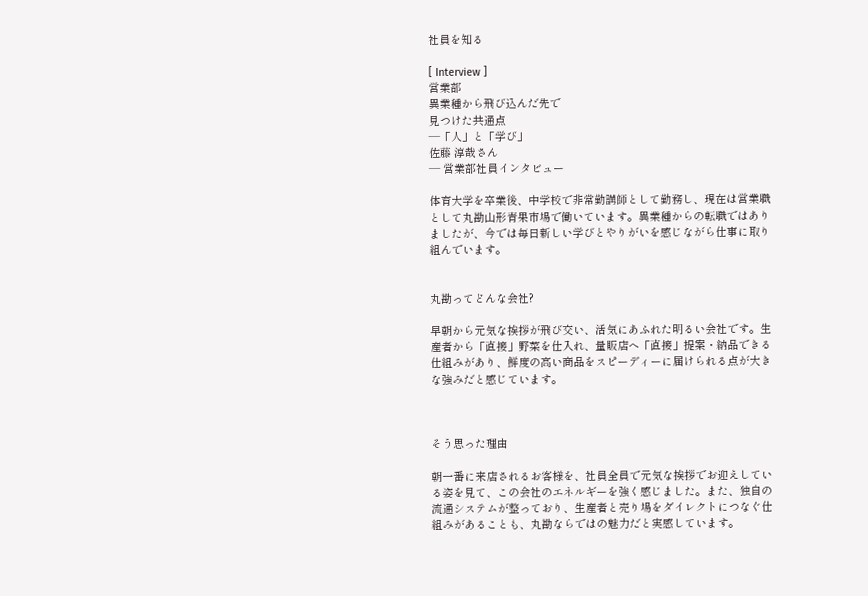社員を知る

[ Interview ]
営業部
異業種から飛び込んだ先で
見つけた共通点
―「人」と「学び」
佐藤 淳哉さん
― 営業部社員インタビュー

体育大学を卒業後、中学校で非常勤講師として勤務し、現在は営業職として丸勘山形青果市場で働いています。異業種からの転職ではありましたが、今では毎日新しい学びとやりがいを感じながら仕事に取り組んでいます。


丸勘ってどんな会社?

早朝から元気な挨拶が飛び交い、活気にあふれた明るい会社です。生産者から「直接」野菜を仕入れ、量販店へ「直接」提案・納品できる仕組みがあり、鮮度の高い商品をスピーディーに届けられる点が大きな強みだと感じています。



そう思った理由

朝一番に来店されるお客様を、社員全員で元気な挨拶でお迎えしている姿を見て、この会社のエネルギーを強く感じました。また、独自の流通システムが整っており、生産者と売り場をダイレクトにつなぐ仕組みがあることも、丸勘ならではの魅力だと実感しています。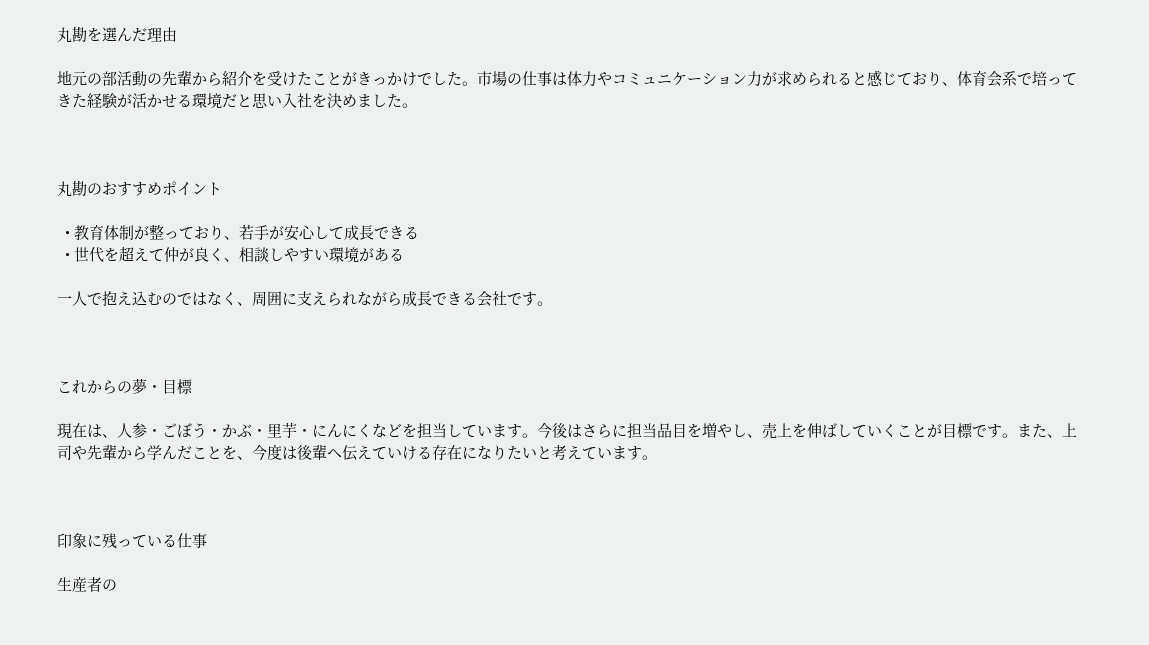丸勘を選んだ理由

地元の部活動の先輩から紹介を受けたことがきっかけでした。市場の仕事は体力やコミュニケーション力が求められると感じており、体育会系で培ってきた経験が活かせる環境だと思い入社を決めました。



丸勘のおすすめポイント

  • 教育体制が整っており、若手が安心して成長できる
  • 世代を超えて仲が良く、相談しやすい環境がある

一人で抱え込むのではなく、周囲に支えられながら成長できる会社です。



これからの夢・目標

現在は、人参・ごぼう・かぶ・里芋・にんにくなどを担当しています。今後はさらに担当品目を増やし、売上を伸ばしていくことが目標です。また、上司や先輩から学んだことを、今度は後輩へ伝えていける存在になりたいと考えています。



印象に残っている仕事

生産者の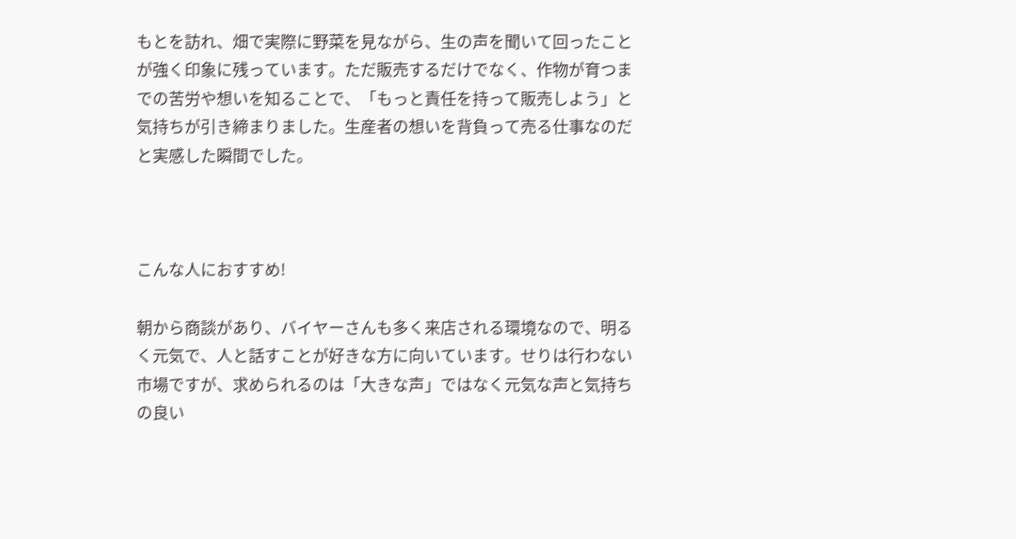もとを訪れ、畑で実際に野菜を見ながら、生の声を聞いて回ったことが強く印象に残っています。ただ販売するだけでなく、作物が育つまでの苦労や想いを知ることで、「もっと責任を持って販売しよう」と気持ちが引き締まりました。生産者の想いを背負って売る仕事なのだと実感した瞬間でした。



こんな人におすすめ!

朝から商談があり、バイヤーさんも多く来店される環境なので、明るく元気で、人と話すことが好きな方に向いています。せりは行わない市場ですが、求められるのは「大きな声」ではなく元気な声と気持ちの良い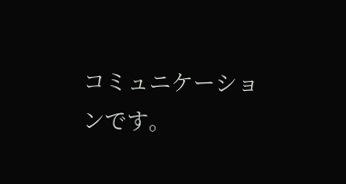コミュニケーションです。